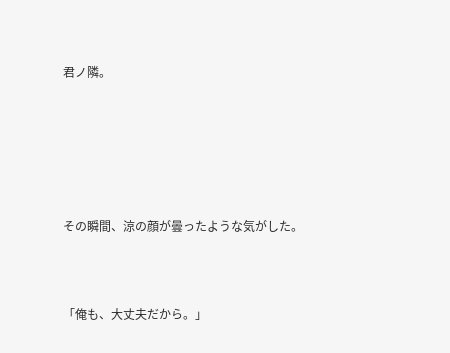君ノ隣。






その瞬間、涼の顔が曇ったような気がした。



「俺も、大丈夫だから。」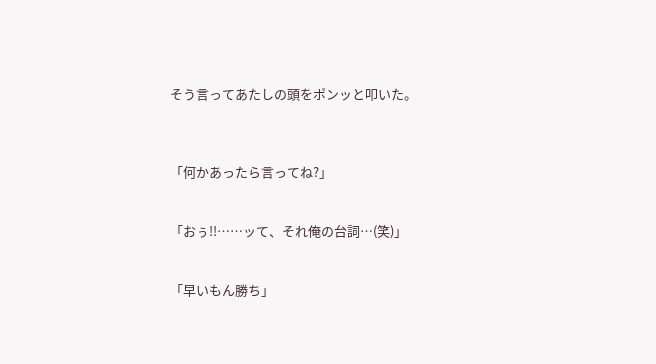そう言ってあたしの頭をポンッと叩いた。



「何かあったら言ってね?」


「おぅ!!……ッて、それ俺の台詞…(笑)」


「早いもん勝ち」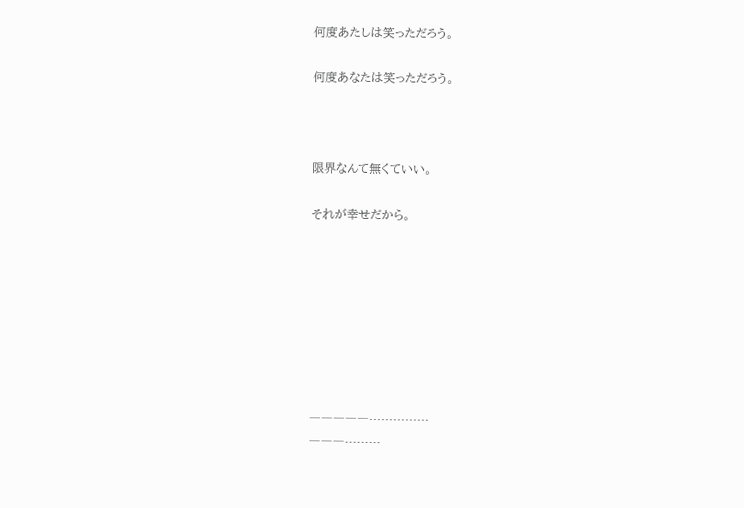何度あたしは笑っただろう。

何度あなたは笑っただろう。



限界なんて無くていい。

それが幸せだから。








―――――……………
―――………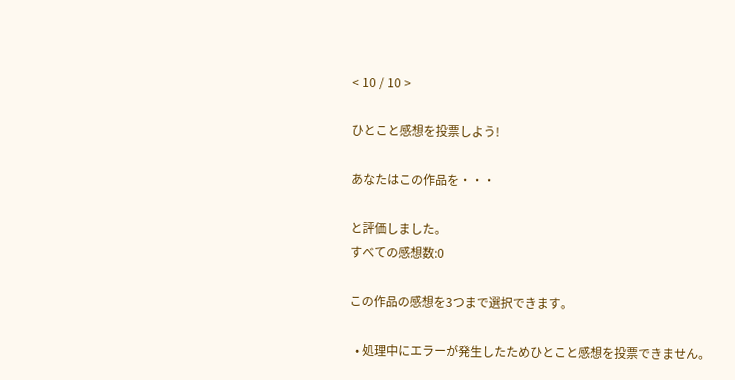< 10 / 10 >

ひとこと感想を投票しよう!

あなたはこの作品を・・・

と評価しました。
すべての感想数:0

この作品の感想を3つまで選択できます。

  • 処理中にエラーが発生したためひとこと感想を投票できません。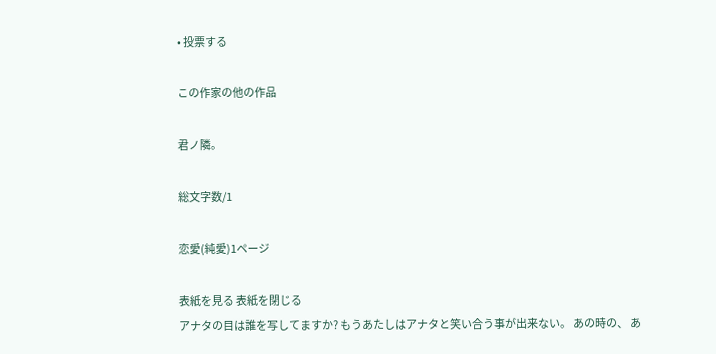• 投票する

この作家の他の作品

君ノ隣。

総文字数/1

恋愛(純愛)1ページ

表紙を見る 表紙を閉じる
アナタの目は誰を写してますか? もうあたしはアナタと笑い合う事が出来ない。 あの時の、 あ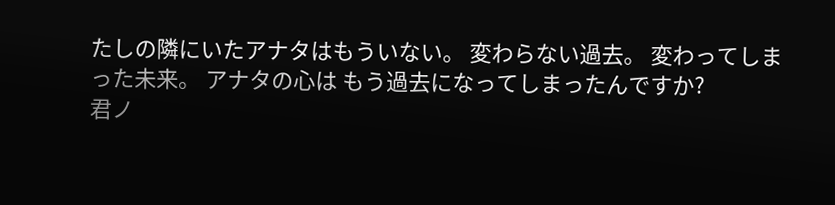たしの隣にいたアナタはもういない。 変わらない過去。 変わってしまった未来。 アナタの心は もう過去になってしまったんですか?
君ノ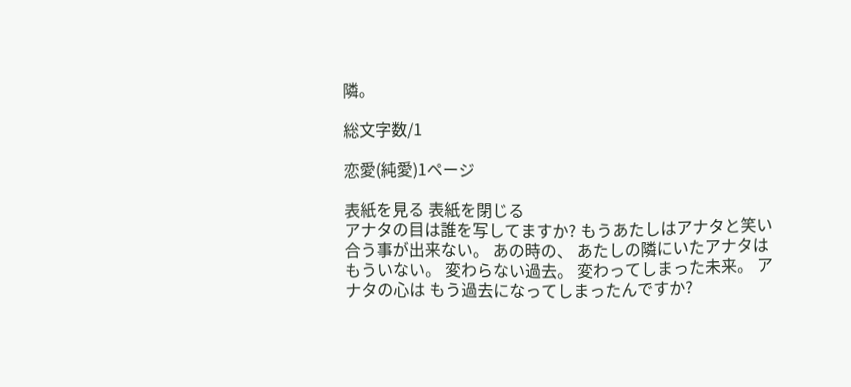隣。

総文字数/1

恋愛(純愛)1ページ

表紙を見る 表紙を閉じる
アナタの目は誰を写してますか? もうあたしはアナタと笑い合う事が出来ない。 あの時の、 あたしの隣にいたアナタはもういない。 変わらない過去。 変わってしまった未来。 アナタの心は もう過去になってしまったんですか?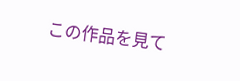この作品を見て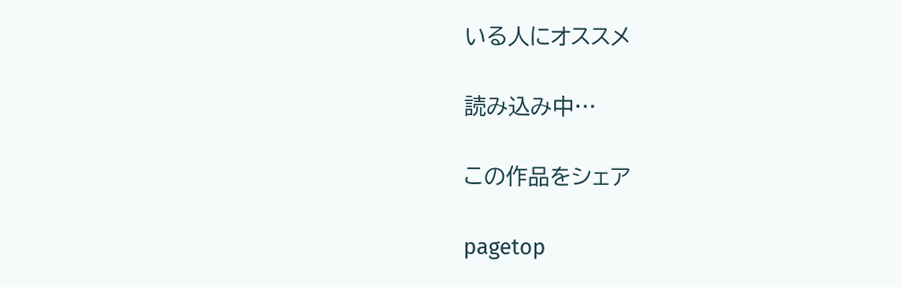いる人にオススメ

読み込み中…

この作品をシェア

pagetop